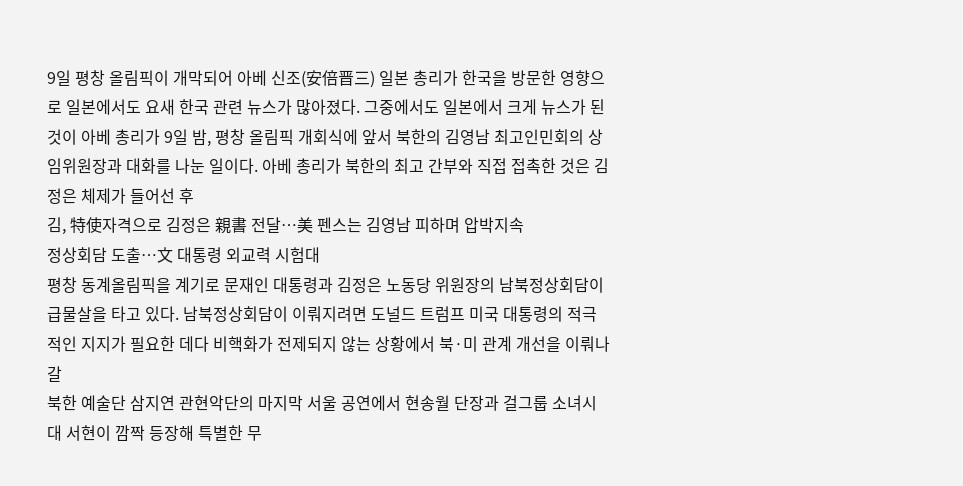9일 평창 올림픽이 개막되어 아베 신조(安倍晋三) 일본 총리가 한국을 방문한 영향으로 일본에서도 요새 한국 관련 뉴스가 많아졌다. 그중에서도 일본에서 크게 뉴스가 된 것이 아베 총리가 9일 밤, 평창 올림픽 개회식에 앞서 북한의 김영남 최고인민회의 상임위원장과 대화를 나눈 일이다. 아베 총리가 북한의 최고 간부와 직접 접촉한 것은 김정은 체제가 들어선 후
김, 特使자격으로 김정은 親書 전달…美 펜스는 김영남 피하며 압박지속
정상회담 도출…文 대통령 외교력 시험대
평창 동계올림픽을 계기로 문재인 대통령과 김정은 노동당 위원장의 남북정상회담이 급물살을 타고 있다. 남북정상회담이 이뤄지려면 도널드 트럼프 미국 대통령의 적극적인 지지가 필요한 데다 비핵화가 전제되지 않는 상황에서 북·미 관계 개선을 이뤄나갈
북한 예술단 삼지연 관현악단의 마지막 서울 공연에서 현송월 단장과 걸그룹 소녀시대 서현이 깜짝 등장해 특별한 무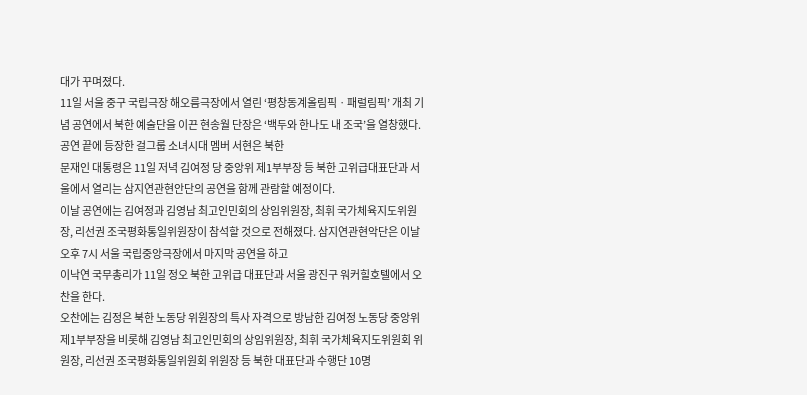대가 꾸며졌다.
11일 서울 중구 국립극장 해오름극장에서 열린 ‘평창동계올림픽ㆍ패럴림픽’ 개최 기념 공연에서 북한 예술단을 이끈 현송월 단장은 ‘백두와 한나도 내 조국’을 열창했다. 공연 끝에 등장한 걸그룹 소녀시대 멤버 서현은 북한
문재인 대통령은 11일 저녁 김여정 당 중앙위 제1부부장 등 북한 고위급대표단과 서울에서 열리는 삼지연관현안단의 공연을 함께 관람할 예정이다.
이날 공연에는 김여정과 김영남 최고인민회의 상임위원장, 최휘 국가체육지도위원장, 리선권 조국평화통일위원장이 참석할 것으로 전해졌다. 삼지연관현악단은 이날 오후 7시 서울 국립중앙극장에서 마지막 공연을 하고
이낙연 국무총리가 11일 정오 북한 고위급 대표단과 서울 광진구 워커힐호텔에서 오찬을 한다.
오찬에는 김정은 북한 노동당 위원장의 특사 자격으로 방남한 김여정 노동당 중앙위 제1부부장을 비롯해 김영남 최고인민회의 상임위원장, 최휘 국가체육지도위원회 위원장, 리선권 조국평화통일위원회 위원장 등 북한 대표단과 수행단 10명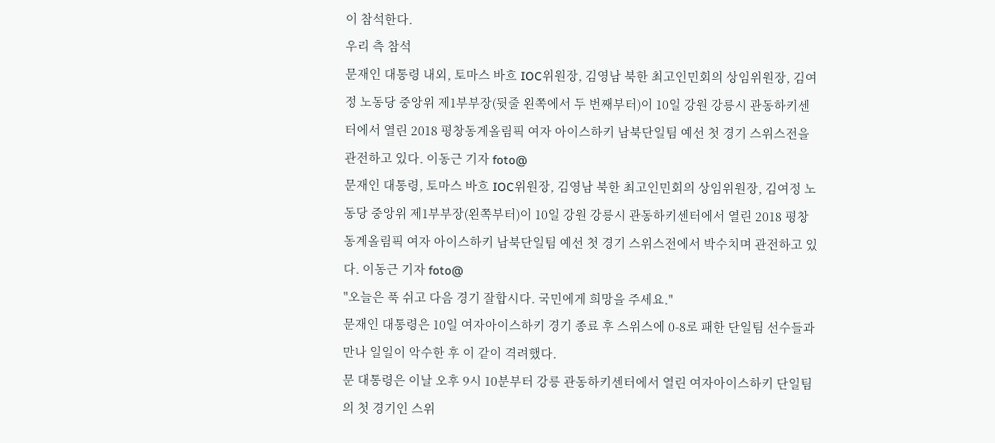이 참석한다.
우리 측 참석
문재인 대통령 내외, 토마스 바흐 IOC위원장, 김영남 북한 최고인민회의 상임위원장, 김여정 노동당 중앙위 제1부부장(뒷줄 왼쪽에서 두 번째부터)이 10일 강원 강릉시 관동하키센터에서 열린 2018 평창동계올림픽 여자 아이스하키 남북단일팀 예선 첫 경기 스위스전을 관전하고 있다. 이동근 기자 foto@
문재인 대통령, 토마스 바흐 IOC위원장, 김영남 북한 최고인민회의 상임위원장, 김여정 노동당 중앙위 제1부부장(왼쪽부터)이 10일 강원 강릉시 관동하키센터에서 열린 2018 평창동계올림픽 여자 아이스하키 남북단일팀 예선 첫 경기 스위스전에서 박수치며 관전하고 있다. 이동근 기자 foto@
"오늘은 푹 쉬고 다음 경기 잘합시다. 국민에게 희망을 주세요."
문재인 대통령은 10일 여자아이스하키 경기 종료 후 스위스에 0-8로 패한 단일팀 선수들과 만나 일일이 악수한 후 이 같이 격려했다.
문 대통령은 이날 오후 9시 10분부터 강릉 관동하키센터에서 열린 여자아이스하키 단일팀의 첫 경기인 스위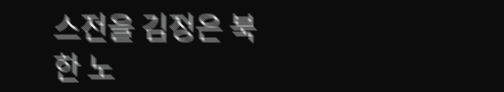스전을 김정은 북한 노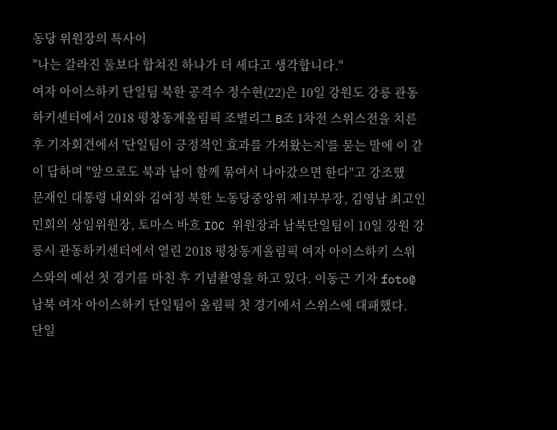동당 위원장의 특사이
"나는 갈라진 둘보다 합쳐진 하나가 더 세다고 생각합니다."
여자 아이스하키 단일팀 북한 공격수 정수현(22)은 10일 강원도 강릉 관동하키센터에서 2018 평창동계올림픽 조별리그 B조 1차전 스위스전을 치른 후 기자회견에서 '단일팀이 긍정적인 효과를 가져왔는지'를 묻는 말에 이 같이 답하며 "앞으로도 북과 남이 함께 묶여서 나아갔으면 한다"고 강조했
문재인 대통령 내외와 김여정 북한 노동당중앙위 제1부부장, 김영남 최고인민회의 상임위원장, 토마스 바흐 IOC 위원장과 남북단일팀이 10일 강원 강릉시 관동하키센터에서 열린 2018 평창동계올림픽 여자 아이스하키 스위스와의 예선 첫 경기를 마친 후 기념촬영을 하고 있다. 이동근 기자 foto@
남북 여자 아이스하키 단일팀이 올림픽 첫 경기에서 스위스에 대패했다.
단일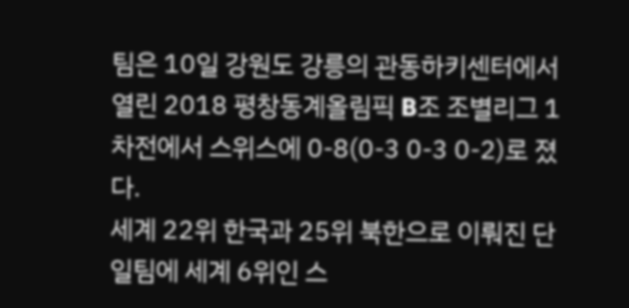팀은 10일 강원도 강릉의 관동하키센터에서 열린 2018 평창동계올림픽 B조 조별리그 1차전에서 스위스에 0-8(0-3 0-3 0-2)로 졌다.
세계 22위 한국과 25위 북한으로 이뤄진 단일팀에 세계 6위인 스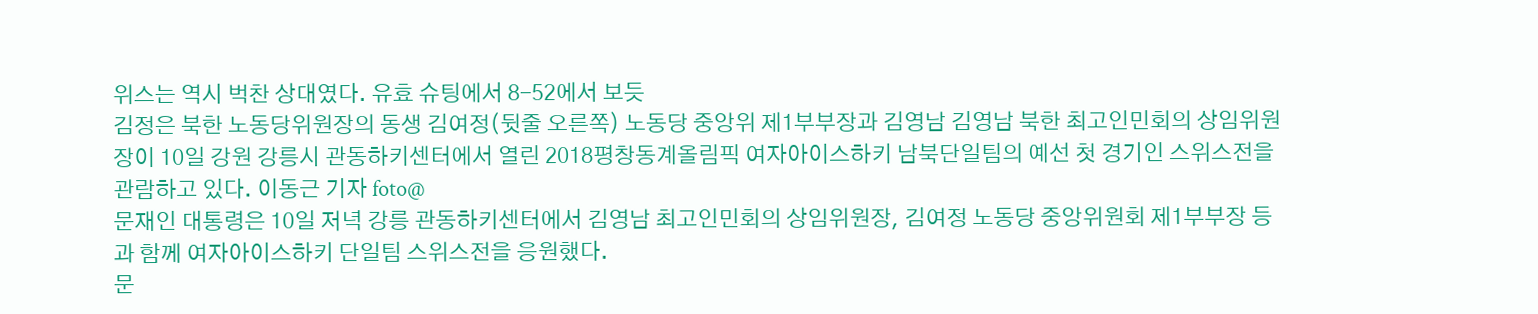위스는 역시 벅찬 상대였다. 유효 슈팅에서 8-52에서 보듯
김정은 북한 노동당위원장의 동생 김여정(뒷줄 오른쪽) 노동당 중앙위 제1부부장과 김영남 김영남 북한 최고인민회의 상임위원장이 10일 강원 강릉시 관동하키센터에서 열린 2018평창동계올림픽 여자아이스하키 남북단일팀의 예선 첫 경기인 스위스전을 관람하고 있다. 이동근 기자 foto@
문재인 대통령은 10일 저녁 강릉 관동하키센터에서 김영남 최고인민회의 상임위원장, 김여정 노동당 중앙위원회 제1부부장 등과 함께 여자아이스하키 단일팀 스위스전을 응원했다.
문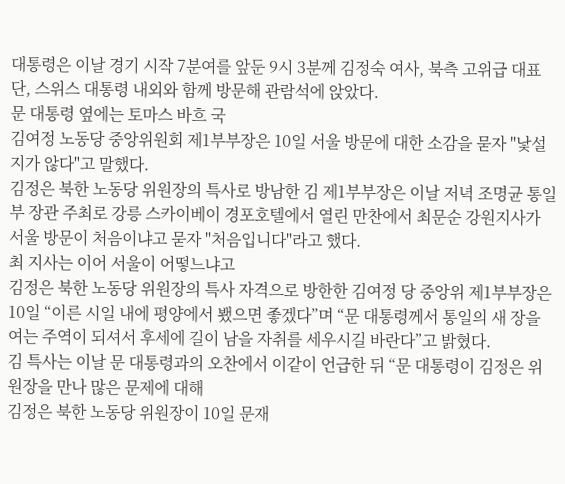대통령은 이날 경기 시작 7분여를 앞둔 9시 3분께 김정숙 여사, 북측 고위급 대표단, 스위스 대통령 내외와 함께 방문해 관람석에 앉았다.
문 대통령 옆에는 토마스 바흐 국
김여정 노동당 중앙위원회 제1부부장은 10일 서울 방문에 대한 소감을 묻자 "낯설지가 않다"고 말했다.
김정은 북한 노동당 위원장의 특사로 방남한 김 제1부부장은 이날 저녁 조명균 통일부 장관 주최로 강릉 스카이베이 경포호텔에서 열린 만찬에서 최문순 강원지사가 서울 방문이 처음이냐고 묻자 "처음입니다"라고 했다.
최 지사는 이어 서울이 어떻느냐고
김정은 북한 노동당 위원장의 특사 자격으로 방한한 김여정 당 중앙위 제1부부장은 10일 “이른 시일 내에 평양에서 뵀으면 좋겠다”며 “문 대통령께서 통일의 새 장을 여는 주역이 되셔서 후세에 길이 남을 자취를 세우시길 바란다”고 밝혔다.
김 특사는 이날 문 대통령과의 오찬에서 이같이 언급한 뒤 “문 대통령이 김정은 위원장을 만나 많은 문제에 대해
김정은 북한 노동당 위원장이 10일 문재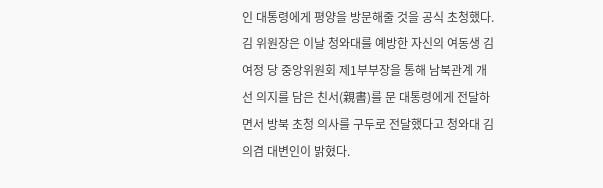인 대통령에게 평양을 방문해줄 것을 공식 초청했다.
김 위원장은 이날 청와대를 예방한 자신의 여동생 김여정 당 중앙위원회 제1부부장을 통해 남북관계 개선 의지를 담은 친서(親書)를 문 대통령에게 전달하면서 방북 초청 의사를 구두로 전달했다고 청와대 김의겸 대변인이 밝혔다.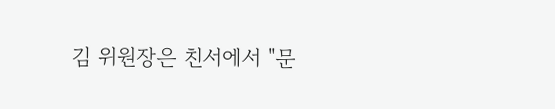김 위원장은 친서에서 "문